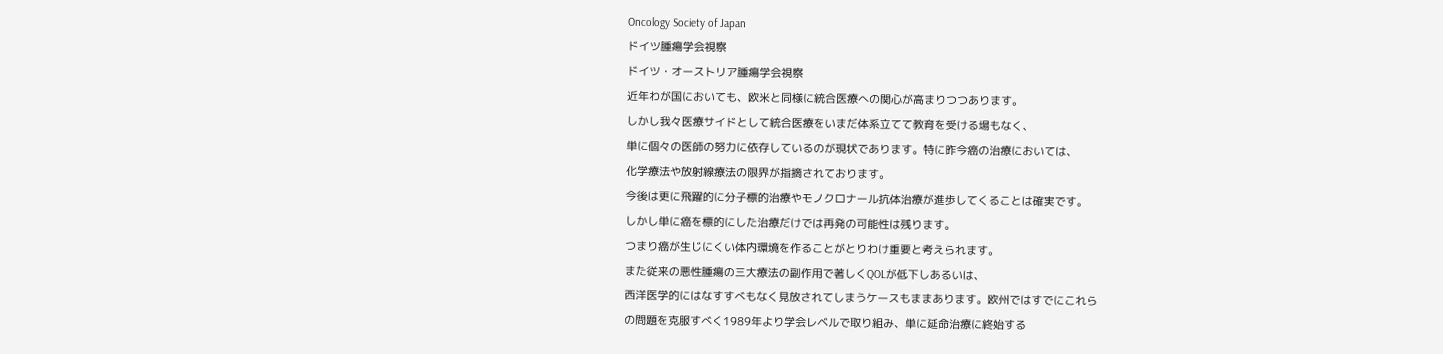Oncology Society of Japan
ドイツ腫瘍学会視察
ドイツ・オーストリア腫瘍学会視察
近年わが国においても、欧米と同様に統合医療への関心が高まりつつあります。
しかし我々医療サイドとして統合医療をいまだ体系立てて教育を受ける場もなく、
単に個々の医師の努力に依存しているのが現状であります。特に昨今癌の治療においては、
化学療法や放射線療法の限界が指摘されております。
今後は更に飛躍的に分子標的治療やモノクロナール抗体治療が進歩してくることは確実です。
しかし単に癌を標的にした治療だけでは再発の可能性は残ります。
つまり癌が生じにくい体内環境を作ることがとりわけ重要と考えられます。
また従来の悪性腫瘍の三大療法の副作用で著しくQOLが低下しあるいは、
西洋医学的にはなすすべもなく見放されてしまうケースもままあります。欧州ではすでにこれら
の問題を克服すべく1989年より学会レベルで取り組み、単に延命治療に終始する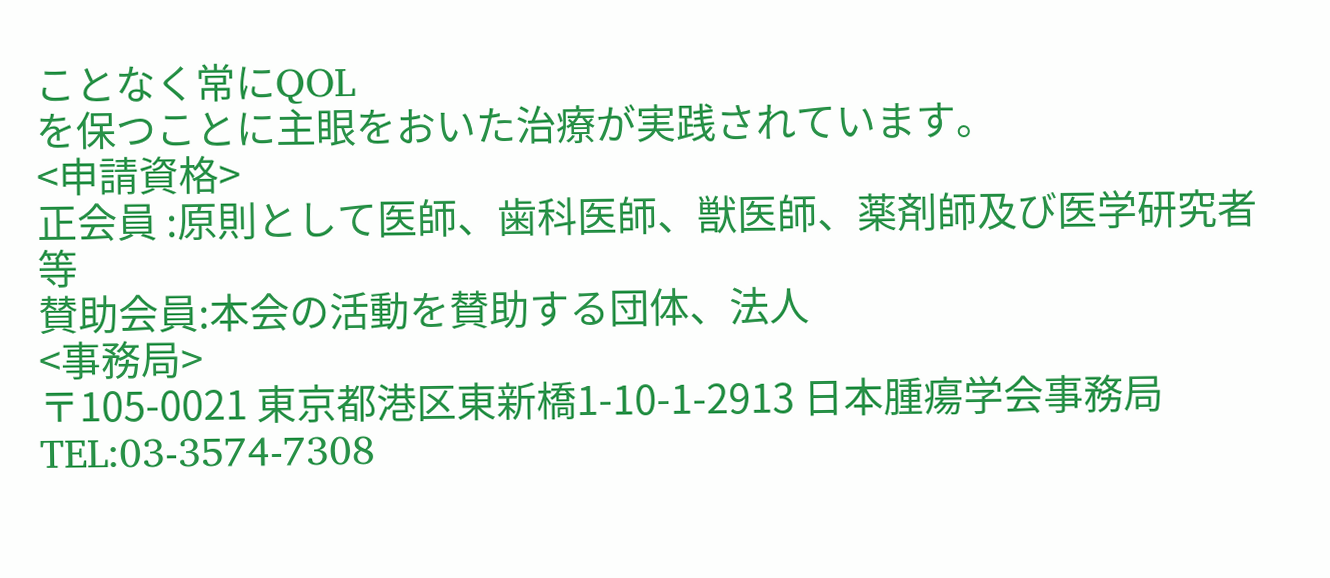ことなく常にQOL
を保つことに主眼をおいた治療が実践されています。
<申請資格>
正会員 :原則として医師、歯科医師、獣医師、薬剤師及び医学研究者等
賛助会員:本会の活動を賛助する団体、法人
<事務局>
〒105-0021 東京都港区東新橋1-10-1-2913 日本腫瘍学会事務局
TEL:03-3574-7308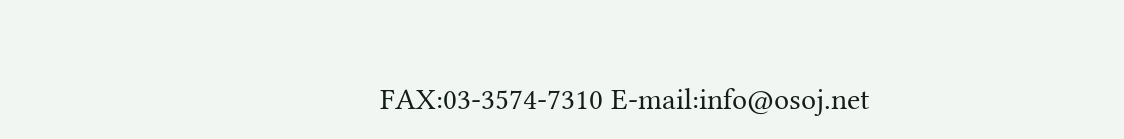FAX:03-3574-7310 E-mail:info@osoj.net